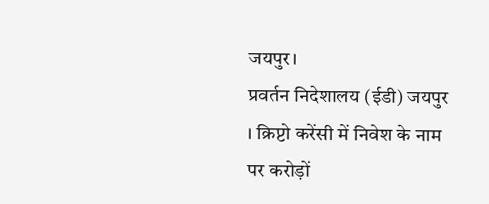जयपुर।
प्रवर्तन निदेशालय (ईडी) जयपुर । क्रिप्टो करेंसी में निवेश के नाम पर करोड़ों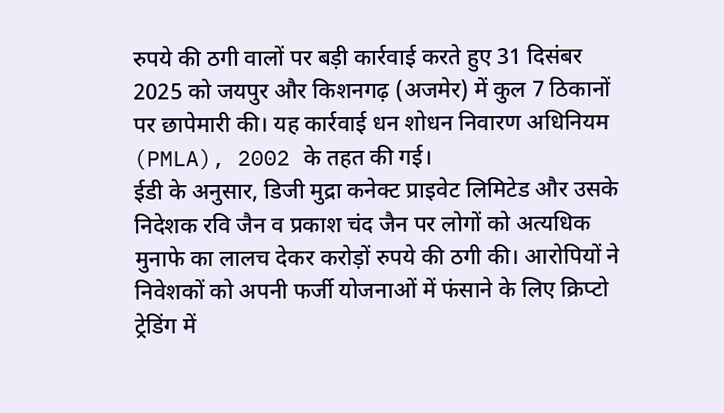रुपये की ठगी वालों पर बड़ी कार्रवाई करते हुए 31 दिसंबर 2025 को जयपुर और किशनगढ़ (अजमेर) में कुल 7 ठिकानों पर छापेमारी की। यह कार्रवाई धन शोधन निवारण अधिनियम (PMLA), 2002 के तहत की गई।
ईडी के अनुसार, डिजी मुद्रा कनेक्ट प्राइवेट लिमिटेड और उसके निदेशक रवि जैन व प्रकाश चंद जैन पर लोगों को अत्यधिक मुनाफे का लालच देकर करोड़ों रुपये की ठगी की। आरोपियों ने निवेशकों को अपनी फर्जी योजनाओं में फंसाने के लिए क्रिप्टो ट्रेडिंग में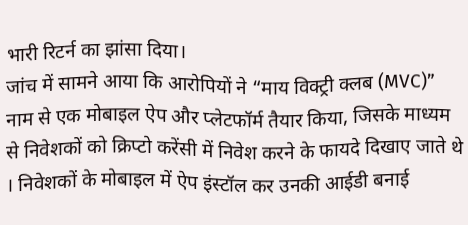भारी रिटर्न का झांसा दिया।
जांच में सामने आया कि आरोपियों ने “माय विक्ट्री क्लब (MVC)” नाम से एक मोबाइल ऐप और प्लेटफॉर्म तैयार किया, जिसके माध्यम से निवेशकों को क्रिप्टो करेंसी में निवेश करने के फायदे दिखाए जाते थे । निवेशकों के मोबाइल में ऐप इंस्टॉल कर उनकी आईडी बनाई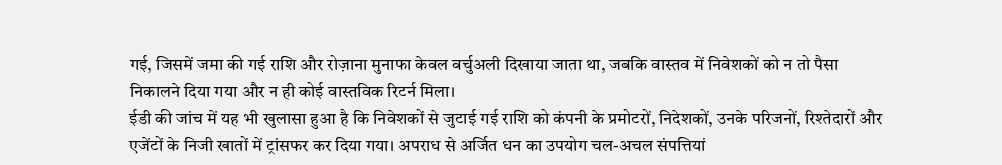गई, जिसमें जमा की गई राशि और रोज़ाना मुनाफा केवल वर्चुअली दिखाया जाता था, जबकि वास्तव में निवेशकों को न तो पैसा निकालने दिया गया और न ही कोई वास्तविक रिटर्न मिला।
ईडी की जांच में यह भी खुलासा हुआ है कि निवेशकों से जुटाई गई राशि को कंपनी के प्रमोटरों, निदेशकों, उनके परिजनों, रिश्तेदारों और एजेंटों के निजी खातों में ट्रांसफर कर दिया गया। अपराध से अर्जित धन का उपयोग चल-अचल संपत्तियां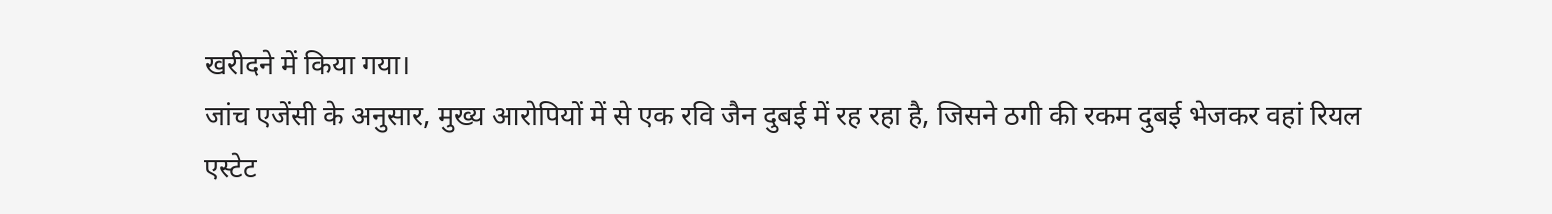खरीदने में किया गया।
जांच एजेंसी के अनुसार, मुख्य आरोपियों में से एक रवि जैन दुबई में रह रहा है, जिसने ठगी की रकम दुबई भेजकर वहां रियल एस्टेट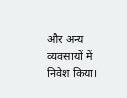और अन्य व्यवसायों में निवेश किया।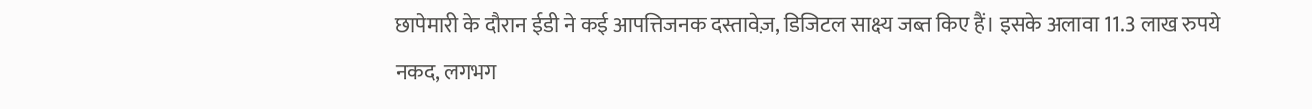छापेमारी के दौरान ईडी ने कई आपत्तिजनक दस्तावेज़, डिजिटल साक्ष्य जब्त किए हैं। इसके अलावा 11.3 लाख रुपये नकद, लगभग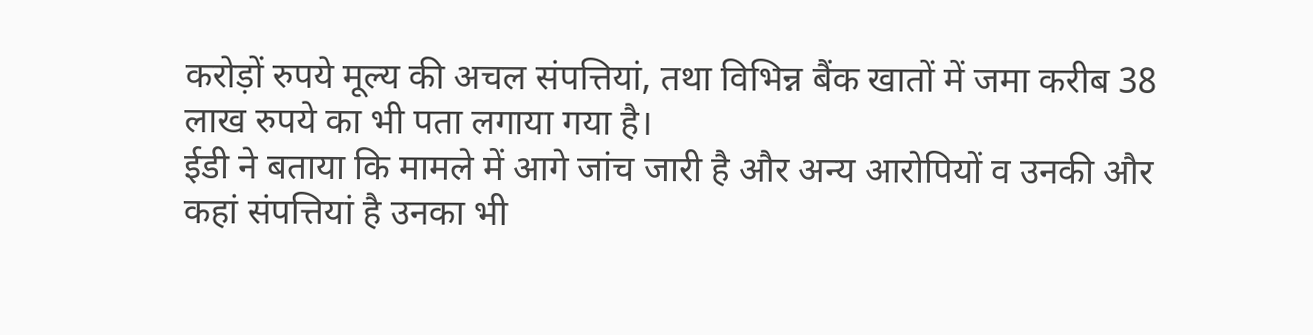करोड़ों रुपये मूल्य की अचल संपत्तियां, तथा विभिन्न बैंक खातों में जमा करीब 38 लाख रुपये का भी पता लगाया गया है।
ईडी ने बताया कि मामले में आगे जांच जारी है और अन्य आरोपियों व उनकी और कहां संपत्तियां है उनका भी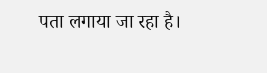पता लगाया जा रहा है।